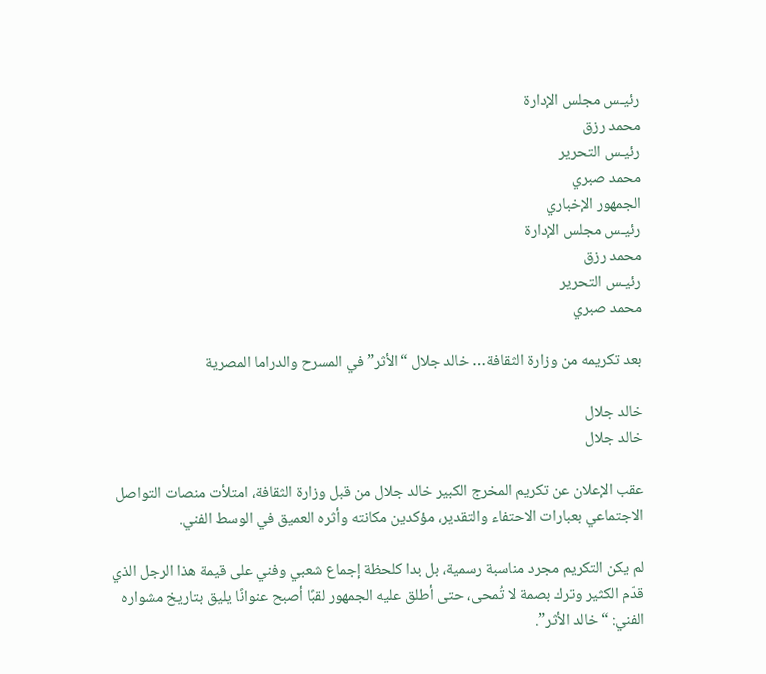رئيـس مجلس الإدارة
محمد رزق
رئيـس التحرير
محمد صبري
الجمهور الإخباري
رئيـس مجلس الإدارة
محمد رزق
رئيـس التحرير
محمد صبري

بعد تكريمه من وزارة الثقافة… خالد جلال “الأثر” في المسرح والدراما المصرية

خالد جلال
خالد جلال

عقب الإعلان عن تكريم المخرج الكبير خالد جلال من قبل وزارة الثقافة، امتلأت منصات التواصل الاجتماعي بعبارات الاحتفاء والتقدير، مؤكدين مكانته وأثره العميق في الوسط الفني.

لم يكن التكريم مجرد مناسبة رسمية، بل بدا كلحظة إجماع شعبي وفني على قيمة هذا الرجل الذي قدّم الكثير وترك بصمة لا تُمحى، حتى أطلق عليه الجمهور لقبًا أصبح عنوانًا يليق بتاريخ مشواره الفني: “خالد الأثر”.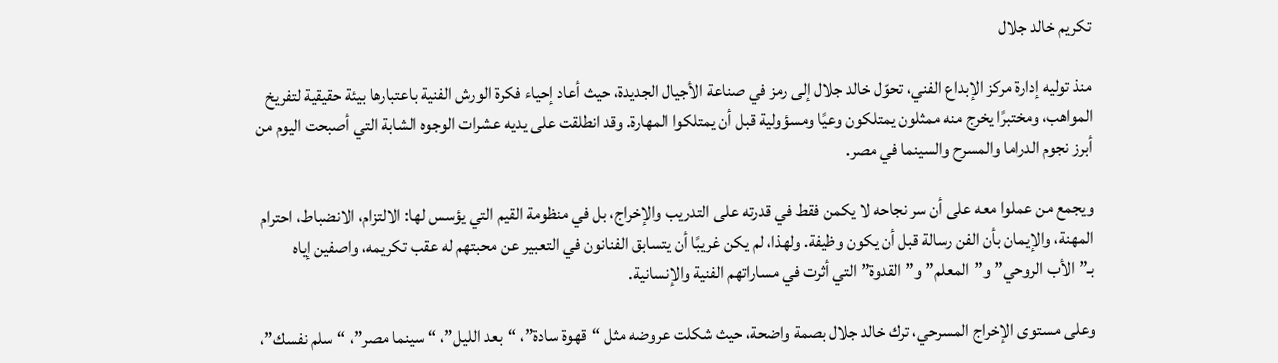تكريم خالد جلال

منذ توليه إدارة مركز الإبداع الفني، تحوّل خالد جلال إلى رمز في صناعة الأجيال الجديدة، حيث أعاد إحياء فكرة الورش الفنية باعتبارها بيئة حقيقية لتفريخ المواهب، ومختبرًا يخرج منه ممثلون يمتلكون وعيًا ومسؤولية قبل أن يمتلكوا المهارة. وقد انطلقت على يديه عشرات الوجوه الشابة التي أصبحت اليوم من أبرز نجوم الدراما والمسرح والسينما في مصر.

ويجمع من عملوا معه على أن سر نجاحه لا يكمن فقط في قدرته على التدريب والإخراج، بل في منظومة القيم التي يؤسس لها: الالتزام، الانضباط، احترام المهنة، والإيمان بأن الفن رسالة قبل أن يكون وظيفة. ولهذا، لم يكن غريبًا أن يتسابق الفنانون في التعبير عن محبتهم له عقب تكريمه، واصفين إياه بـ”الأب الروحي” و”المعلم” و”القدوة” التي أثرت في مساراتهم الفنية والإنسانية.

وعلى مستوى الإخراج المسرحي، ترك خالد جلال بصمة واضحة، حيث شكلت عروضه مثل “قهوة سادة”، “بعد الليل”، “سينما مصر”، “سلم نفسك”،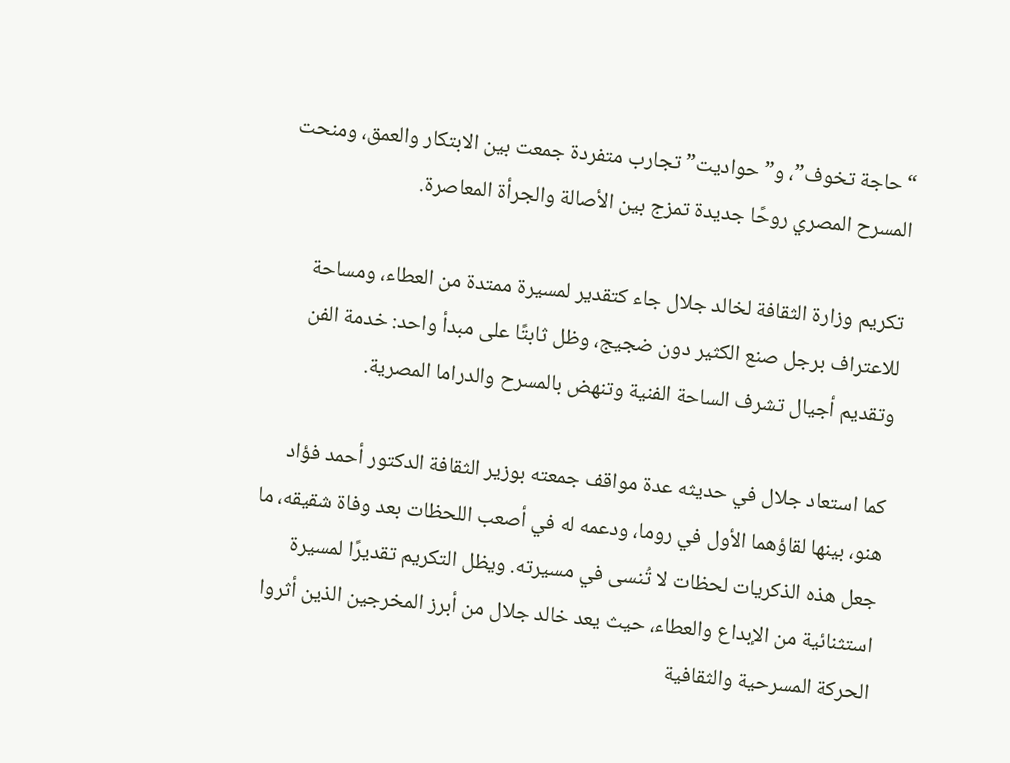“حاجة تخوف”، و”حواديت” تجارب متفردة جمعت بين الابتكار والعمق، ومنحت المسرح المصري روحًا جديدة تمزج بين الأصالة والجرأة المعاصرة.

تكريم وزارة الثقافة لخالد جلال جاء كتقدير لمسيرة ممتدة من العطاء، ومساحة للاعتراف برجل صنع الكثير دون ضجيج، وظل ثابتًا على مبدأ واحد: خدمة الفن وتقديم أجيال تشرف الساحة الفنية وتنهض بالمسرح والدراما المصرية.

كما استعاد جلال في حديثه عدة مواقف جمعته بوزير الثقافة الدكتور أحمد فؤاد هنو، بينها لقاؤهما الأول في روما، ودعمه له في أصعب اللحظات بعد وفاة شقيقه، ما جعل هذه الذكريات لحظات لا تُنسى في مسيرته. ويظل التكريم تقديرًا لمسيرة استثنائية من الإبداع والعطاء، حيث يعد خالد جلال من أبرز المخرجين الذين أثروا الحركة المسرحية والثقافية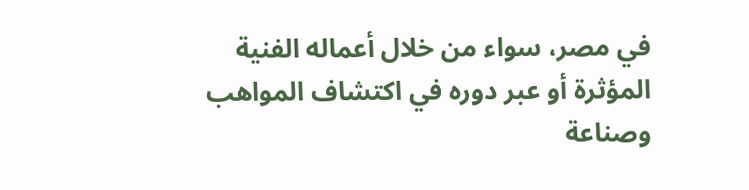في مصر، سواء من خلال أعماله الفنية المؤثرة أو عبر دوره في اكتشاف المواهب وصناعة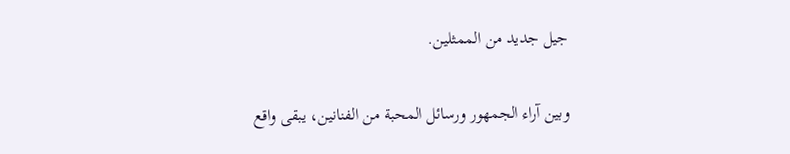جيل جديد من الممثلين.

وبين آراء الجمهور ورسائل المحبة من الفنانين، يبقى واقع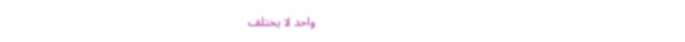واحد لا يختلف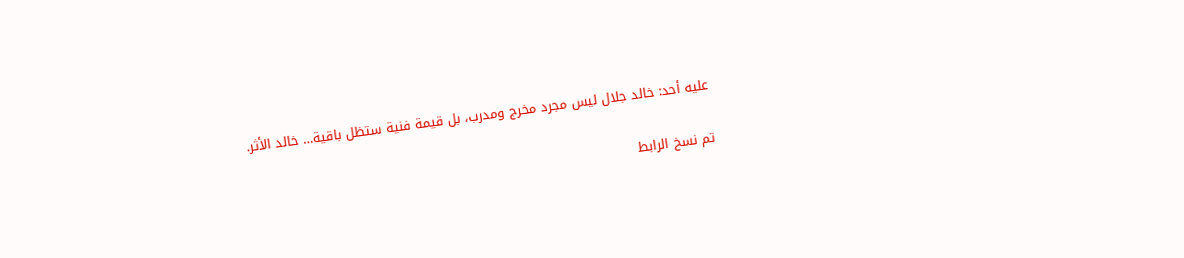عليه أحد: خالد جلال ليس مجرد مخرج ومدرب، بل قيمة فنية ستظل باقية… خالد الأثر.

تم نسخ الرابط